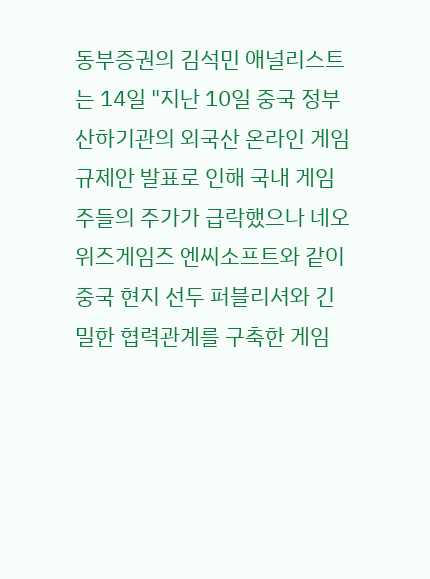동부증권의 김석민 애널리스트는 14일 "지난 10일 중국 정부 산하기관의 외국산 온라인 게임 규제안 발표로 인해 국내 게임주들의 주가가 급락했으나 네오위즈게임즈 엔씨소프트와 같이 중국 현지 선두 퍼블리셔와 긴밀한 협력관계를 구축한 게임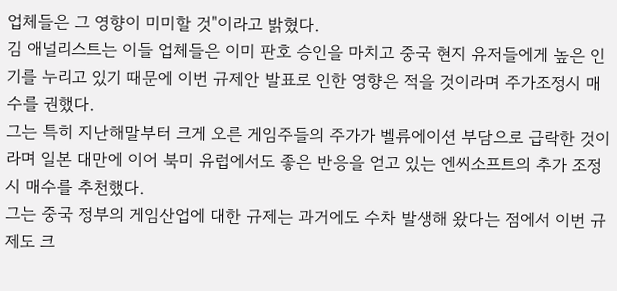업체들은 그 영향이 미미할 것"이라고 밝혔다.
김 애널리스트는 이들 업체들은 이미 판호 승인을 마치고 중국 현지 유저들에게 높은 인기를 누리고 있기 때문에 이번 규제안 발표로 인한 영향은 적을 것이라며 주가조정시 매수를 권했다.
그는 특히 지난해말부터 크게 오른 게임주들의 주가가 벨류에이션 부담으로 급락한 것이라며 일본 대만에 이어 북미 유럽에서도 좋은 반응을 얻고 있는 엔씨소프트의 추가 조정시 매수를 추천했다.
그는 중국 정부의 게임산업에 대한 규제는 과거에도 수차 발생해 왔다는 점에서 이번 규제도 크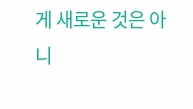게 새로운 것은 아니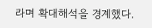라며 확대해석을 경계했다.